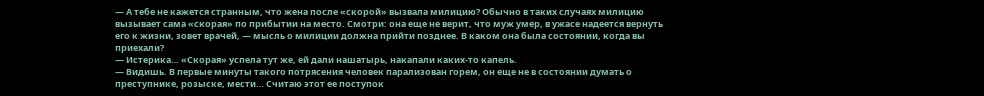— А тебе не кажется странным, что жена после «скорой» вызвала милицию? Обычно в таких случаях милицию вызывает сама «скорая» по прибытии на место. Смотри: она еще не верит, что муж умер, в ужасе надеется вернуть его к жизни, зовет врачей, — мысль о милиции должна прийти позднее. В каком она была состоянии, когда вы приехали?
— Истерика… «Скорая» успела тут же, ей дали нашатырь, накапали каких-то капель.
— Видишь. В первые минуты такого потрясения человек парализован горем, он еще не в состоянии думать о преступнике, розыске, мести… Считаю этот ее поступок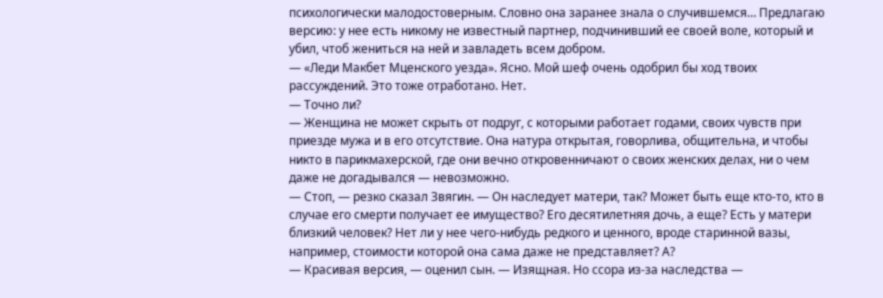психологически малодостоверным. Словно она заранее знала о случившемся… Предлагаю версию: у нее есть никому не известный партнер, подчинивший ее своей воле, который и убил, чтоб жениться на ней и завладеть всем добром.
— «Леди Макбет Мценского уезда». Ясно. Мой шеф очень одобрил бы ход твоих рассуждений. Это тоже отработано. Нет.
— Точно ли?
— Женщина не может скрыть от подруг, с которыми работает годами, своих чувств при приезде мужа и в его отсутствие. Она натура открытая, говорлива, общительна, и чтобы никто в парикмахерской, где они вечно откровенничают о своих женских делах, ни о чем даже не догадывался — невозможно.
— Стоп, — резко сказал Звягин. — Он наследует матери, так? Может быть еще кто-то, кто в случае его смерти получает ее имущество? Его десятилетняя дочь, а еще? Есть у матери близкий человек? Нет ли у нее чего-нибудь редкого и ценного, вроде старинной вазы, например, стоимости которой она сама даже не представляет? А?
— Красивая версия, — оценил сын. — Изящная. Но ссора из-за наследства —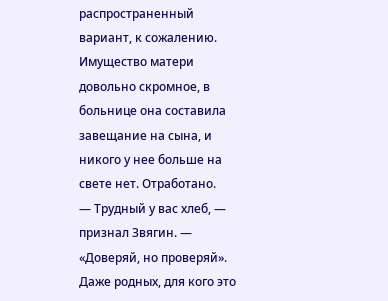распространенный вариант, к сожалению. Имущество матери довольно скромное, в больнице она составила завещание на сына, и никого у нее больше на свете нет. Отработано.
— Трудный у вас хлеб, — признал Звягин. — «Доверяй, но проверяй». Даже родных, для кого это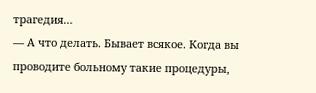трагедия…
— А что делать. Бывает всякое. Когда вы проводите больному такие процедуры,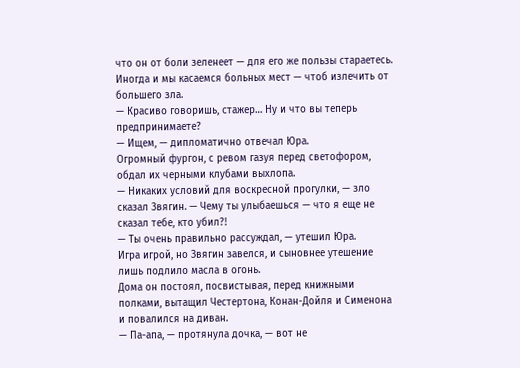что он от боли зеленеет — для его же пользы стараетесь. Иногда и мы касаемся больных мест — чтоб излечить от большего зла.
— Красиво говоришь, стажер… Ну и что вы теперь предпринимаете?
— Ищем, — дипломатично отвечал Юра.
Огромный фургон, с ревом газуя перед светофором, обдал их черными клубами выхлопа.
— Никаких условий для воскресной прогулки, — зло сказал Звягин. — Чему ты улыбаешься — что я еще не сказал тебе, кто убил?!
— Ты очень правильно рассуждал, — утешил Юра.
Игра игрой, но Звягин завелся, и сыновнее утешение лишь подлило масла в огонь.
Дома он постоял, посвистывая, перед книжными полками, вытащил Честертона, Конан-Дойля и Сименона и повалился на диван.
— Па-апа, — протянула дочка, — вот не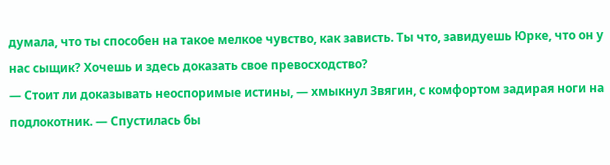думала, что ты способен на такое мелкое чувство, как зависть. Ты что, завидуешь Юрке, что он у нас сыщик? Хочешь и здесь доказать свое превосходство?
— Стоит ли доказывать неоспоримые истины, — хмыкнул Звягин, с комфортом задирая ноги на подлокотник. — Спустилась бы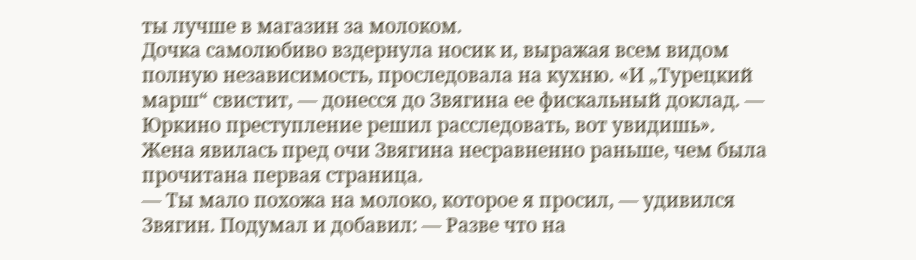ты лучше в магазин за молоком.
Дочка самолюбиво вздернула носик и, выражая всем видом полную независимость, проследовала на кухню. «И „Турецкий марш“ свистит, — донесся до Звягина ее фискальный доклад. — Юркино преступление решил расследовать, вот увидишь».
Жена явилась пред очи Звягина несравненно раньше, чем была прочитана первая страница.
— Ты мало похожа на молоко, которое я просил, — удивился Звягин. Подумал и добавил: — Разве что на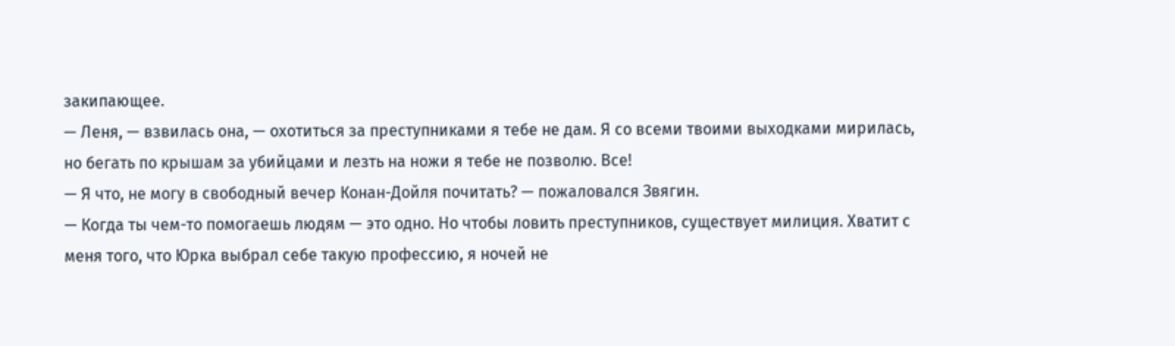закипающее.
— Леня, — взвилась она, — охотиться за преступниками я тебе не дам. Я со всеми твоими выходками мирилась, но бегать по крышам за убийцами и лезть на ножи я тебе не позволю. Все!
— Я что, не могу в свободный вечер Конан-Дойля почитать? — пожаловался Звягин.
— Когда ты чем-то помогаешь людям — это одно. Но чтобы ловить преступников, существует милиция. Хватит с меня того, что Юрка выбрал себе такую профессию, я ночей не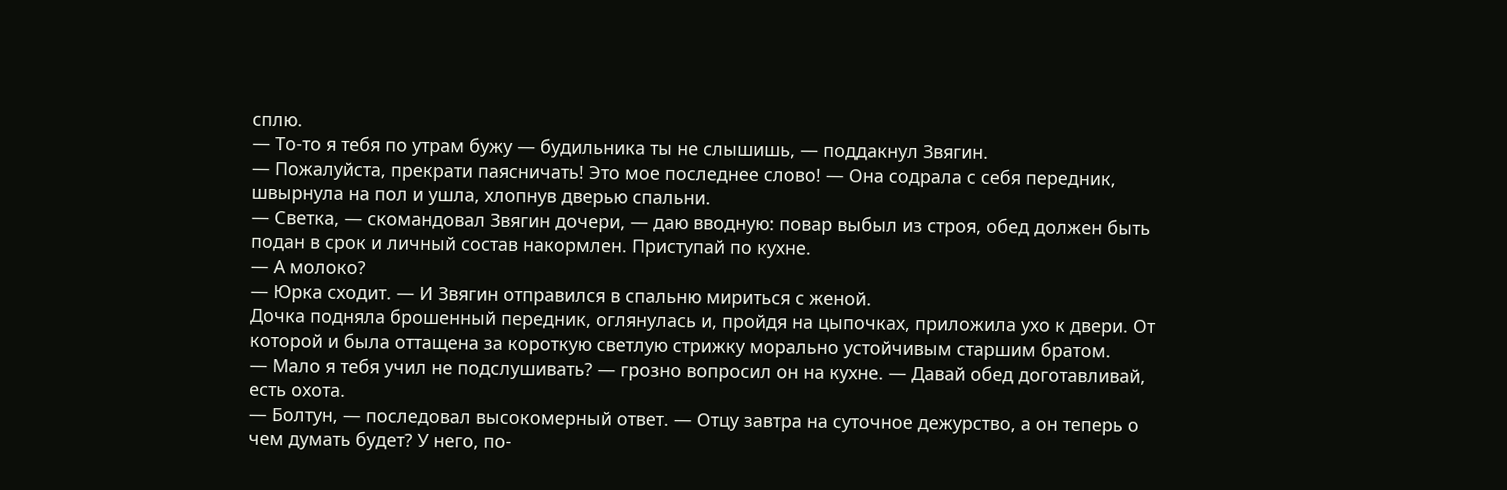сплю.
— То-то я тебя по утрам бужу — будильника ты не слышишь, — поддакнул Звягин.
— Пожалуйста, прекрати паясничать! Это мое последнее слово! — Она содрала с себя передник, швырнула на пол и ушла, хлопнув дверью спальни.
— Светка, — скомандовал Звягин дочери, — даю вводную: повар выбыл из строя, обед должен быть подан в срок и личный состав накормлен. Приступай по кухне.
— А молоко?
— Юрка сходит. — И Звягин отправился в спальню мириться с женой.
Дочка подняла брошенный передник, оглянулась и, пройдя на цыпочках, приложила ухо к двери. От которой и была оттащена за короткую светлую стрижку морально устойчивым старшим братом.
— Мало я тебя учил не подслушивать? — грозно вопросил он на кухне. — Давай обед доготавливай, есть охота.
— Болтун, — последовал высокомерный ответ. — Отцу завтра на суточное дежурство, а он теперь о чем думать будет? У него, по-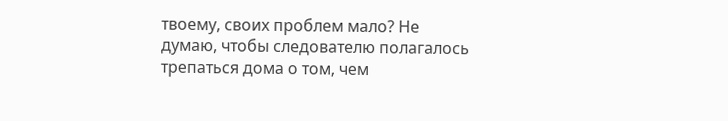твоему, своих проблем мало? Не думаю, чтобы следователю полагалось трепаться дома о том, чем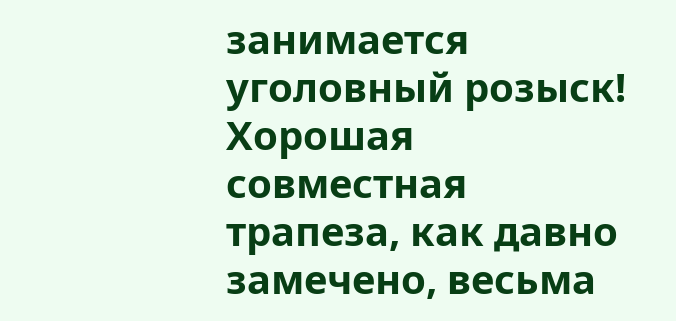занимается уголовный розыск!
Хорошая совместная трапеза, как давно замечено, весьма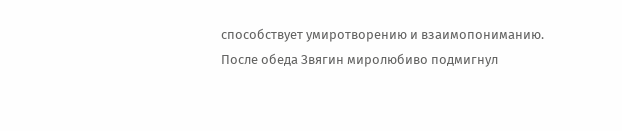способствует умиротворению и взаимопониманию. После обеда Звягин миролюбиво подмигнул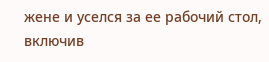жене и уселся за ее рабочий стол, включив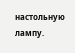настольную лампу.